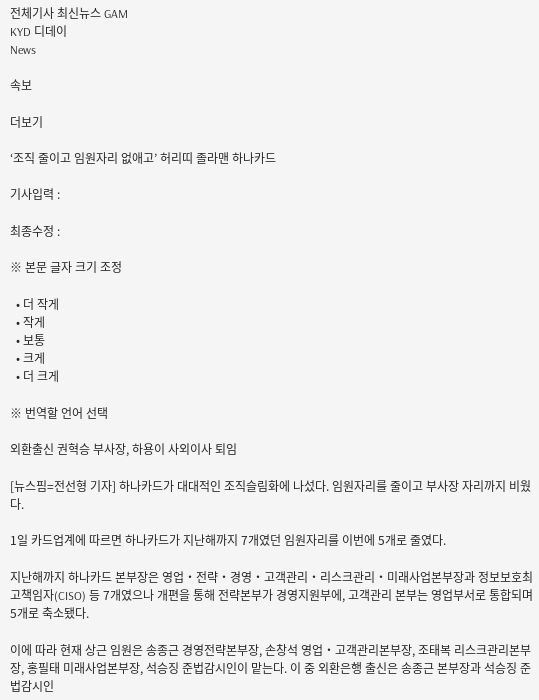전체기사 최신뉴스 GAM
KYD 디데이
News

속보

더보기

‘조직 줄이고 임원자리 없애고’ 허리띠 졸라맨 하나카드

기사입력 :

최종수정 :

※ 본문 글자 크기 조정

  • 더 작게
  • 작게
  • 보통
  • 크게
  • 더 크게

※ 번역할 언어 선택

외환출신 권혁승 부사장, 하용이 사외이사 퇴임

[뉴스핌=전선형 기자] 하나카드가 대대적인 조직슬림화에 나섰다. 임원자리를 줄이고 부사장 자리까지 비웠다.

1일 카드업계에 따르면 하나카드가 지난해까지 7개였던 임원자리를 이번에 5개로 줄였다.

지난해까지 하나카드 본부장은 영업‧전략‧경영‧고객관리‧리스크관리‧미래사업본부장과 정보보호최고책임자(CISO) 등 7개였으나 개편을 통해 전략본부가 경영지원부에, 고객관리 본부는 영업부서로 통합되며 5개로 축소됐다.

이에 따라 현재 상근 임원은 송종근 경영전략본부장, 손창석 영업‧고객관리본부장, 조태복 리스크관리본부장, 홍필태 미래사업본부장, 석승징 준법감시인이 맡는다. 이 중 외환은행 출신은 송종근 본부장과 석승징 준법감시인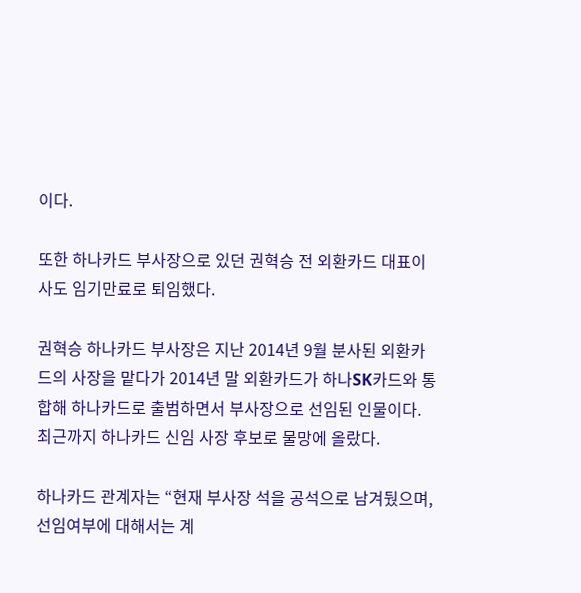이다.

또한 하나카드 부사장으로 있던 권혁승 전 외환카드 대표이사도 임기만료로 퇴임했다.

권혁승 하나카드 부사장은 지난 2014년 9월 분사된 외환카드의 사장을 맡다가 2014년 말 외환카드가 하나SK카드와 통합해 하나카드로 출범하면서 부사장으로 선임된 인물이다. 최근까지 하나카드 신임 사장 후보로 물망에 올랐다.

하나카드 관계자는 “현재 부사장 석을 공석으로 남겨뒀으며, 선임여부에 대해서는 계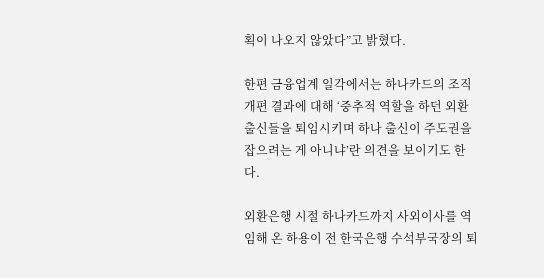획이 나오지 않았다”고 밝혔다.

한편 금융업계 일각에서는 하나카드의 조직개편 결과에 대해 ‘중추적 역할을 하던 외환출신들을 퇴임시키며 하나 출신이 주도권을 잡으려는 게 아니냐’란 의견을 보이기도 한다.

외환은행 시절 하나카드까지 사외이사를 역임해 온 하용이 전 한국은행 수석부국장의 퇴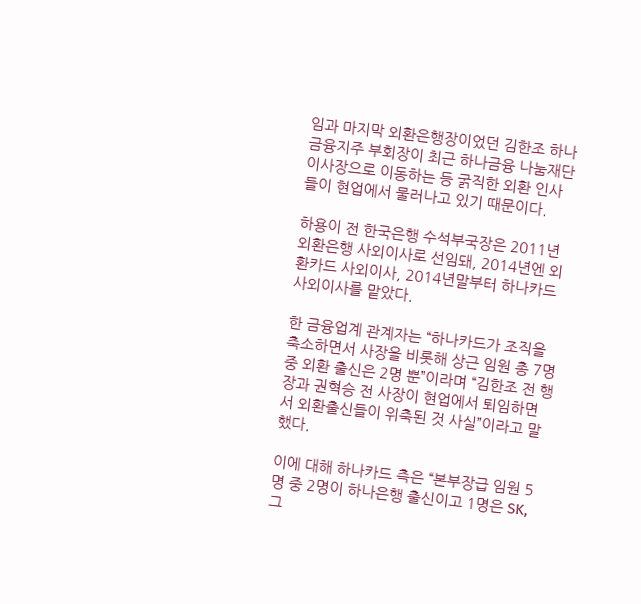임과 마지막 외환은행장이었던 김한조 하나금융지주 부회장이 최근 하나금융 나눔재단 이사장으로 이동하는 등 굵직한 외환 인사들이 현업에서 물러나고 있기 때문이다.

하용이 전 한국은행 수석부국장은 2011년 외환은행 사외이사로 선임돼, 2014년엔 외환카드 사외이사, 2014년말부터 하나카드 사외이사를 맡았다.

한 금융업계 관계자는 “하나카드가 조직을 축소하면서 사장을 비롯해 상근 임원 총 7명 중 외환 출신은 2명 뿐”이라며 “김한조 전 행장과 권혁승 전 사장이 현업에서 퇴임하면서 외환출신들이 위축된 것 사실”이라고 말했다.

이에 대해 하나카드 측은 “본부장급 임원 5명 중 2명이 하나은행 출신이고 1명은 SK, 그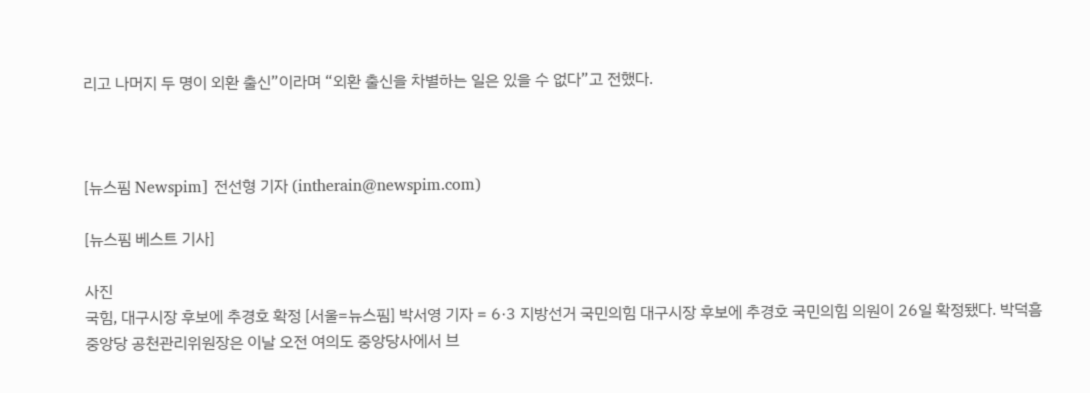리고 나머지 두 명이 외환 출신”이라며 “외환 출신을 차별하는 일은 있을 수 없다”고 전했다.



[뉴스핌 Newspim] 전선형 기자 (intherain@newspim.com)

[뉴스핌 베스트 기사]

사진
국힘, 대구시장 후보에 추경호 확정 [서울=뉴스핌] 박서영 기자 = 6·3 지방선거 국민의힘 대구시장 후보에 추경호 국민의힘 의원이 26일 확정됐다. 박덕흠 중앙당 공천관리위원장은 이날 오전 여의도 중앙당사에서 브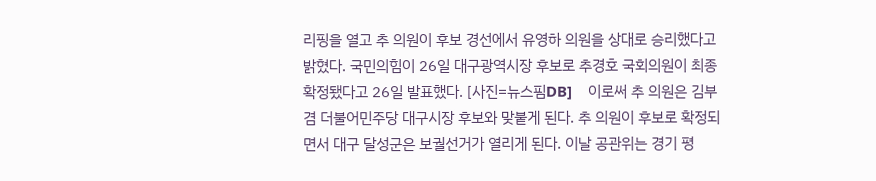리핑을 열고 추 의원이 후보 경선에서 유영하 의원을 상대로 승리했다고 밝혔다. 국민의힘이 26일 대구광역시장 후보로 추경호 국회의원이 최종 확정됐다고 26일 발표했다. [사진=뉴스핌DB]    이로써 추 의원은 김부겸 더불어민주당 대구시장 후보와 맞붙게 된다. 추 의원이 후보로 확정되면서 대구 달성군은 보궐선거가 열리게 된다. 이날 공관위는 경기 평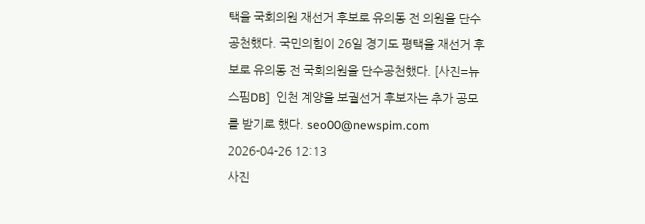택을 국회의원 재선거 후보로 유의동 전 의원을 단수공천했다. 국민의힘이 26일 경기도 평택을 재선거 후보로 유의동 전 국회의원을 단수공천했다. [사진=뉴스핌DB]  인천 계양을 보궐선거 후보자는 추가 공모를 받기로 했다. seo00@newspim.com 2026-04-26 12:13
사진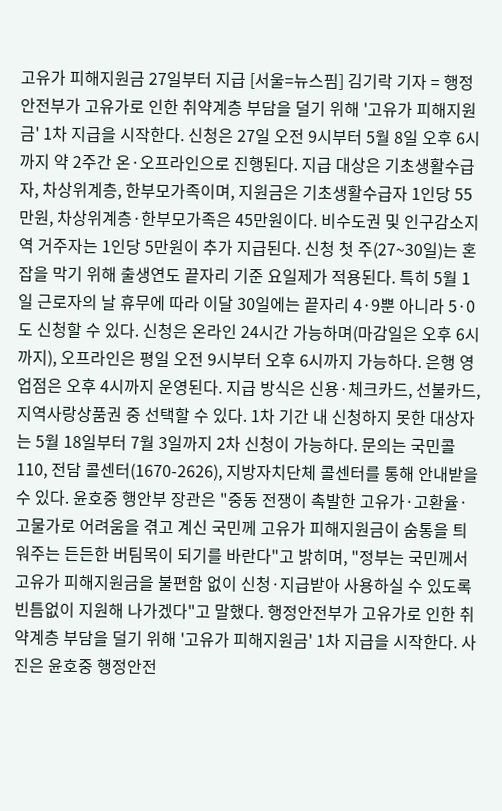고유가 피해지원금 27일부터 지급 [서울=뉴스핌] 김기락 기자 = 행정안전부가 고유가로 인한 취약계층 부담을 덜기 위해 '고유가 피해지원금' 1차 지급을 시작한다. 신청은 27일 오전 9시부터 5월 8일 오후 6시까지 약 2주간 온·오프라인으로 진행된다. 지급 대상은 기초생활수급자, 차상위계층, 한부모가족이며, 지원금은 기초생활수급자 1인당 55만원, 차상위계층·한부모가족은 45만원이다. 비수도권 및 인구감소지역 거주자는 1인당 5만원이 추가 지급된다. 신청 첫 주(27~30일)는 혼잡을 막기 위해 출생연도 끝자리 기준 요일제가 적용된다. 특히 5월 1일 근로자의 날 휴무에 따라 이달 30일에는 끝자리 4·9뿐 아니라 5·0도 신청할 수 있다. 신청은 온라인 24시간 가능하며(마감일은 오후 6시까지), 오프라인은 평일 오전 9시부터 오후 6시까지 가능하다. 은행 영업점은 오후 4시까지 운영된다. 지급 방식은 신용·체크카드, 선불카드, 지역사랑상품권 중 선택할 수 있다. 1차 기간 내 신청하지 못한 대상자는 5월 18일부터 7월 3일까지 2차 신청이 가능하다. 문의는 국민콜110, 전담 콜센터(1670-2626), 지방자치단체 콜센터를 통해 안내받을 수 있다. 윤호중 행안부 장관은 "중동 전쟁이 촉발한 고유가·고환율·고물가로 어려움을 겪고 계신 국민께 고유가 피해지원금이 숨통을 틔워주는 든든한 버팀목이 되기를 바란다"고 밝히며, "정부는 국민께서 고유가 피해지원금을 불편함 없이 신청·지급받아 사용하실 수 있도록 빈틈없이 지원해 나가겠다"고 말했다. 행정안전부가 고유가로 인한 취약계층 부담을 덜기 위해 '고유가 피해지원금' 1차 지급을 시작한다. 사진은 윤호중 행정안전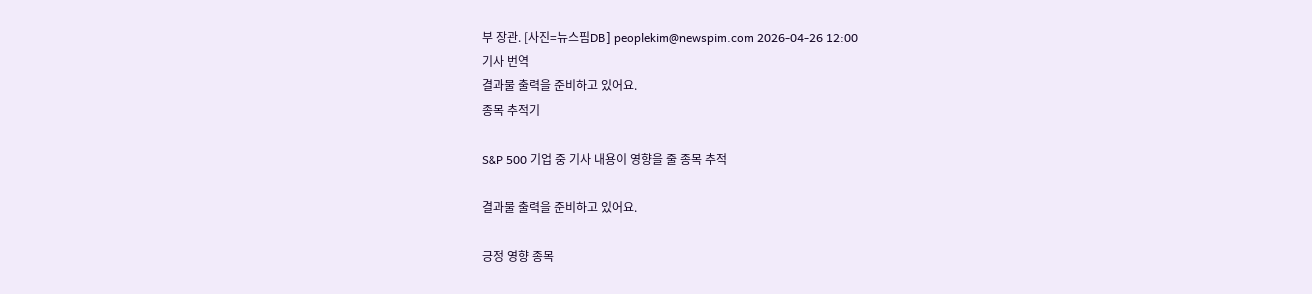부 장관. [사진=뉴스핌DB] peoplekim@newspim.com 2026-04-26 12:00
기사 번역
결과물 출력을 준비하고 있어요.
종목 추적기

S&P 500 기업 중 기사 내용이 영향을 줄 종목 추적

결과물 출력을 준비하고 있어요.

긍정 영향 종목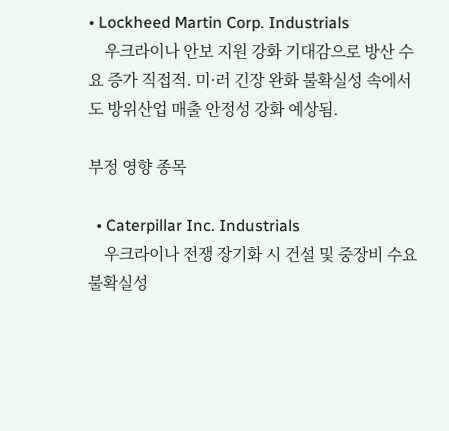• Lockheed Martin Corp. Industrials
    우크라이나 안보 지원 강화 기대감으로 방산 수요 증가 직접적. 미·러 긴장 완화 불확실성 속에서도 방위산업 매출 안정성 강화 예상됨.

부정 영향 종목

  • Caterpillar Inc. Industrials
    우크라이나 전쟁 장기화 시 건설 및 중장비 수요 불확실성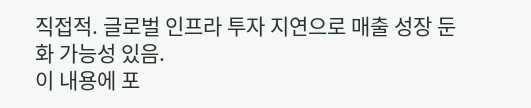직접적. 글로벌 인프라 투자 지연으로 매출 성장 둔화 가능성 있음.
이 내용에 포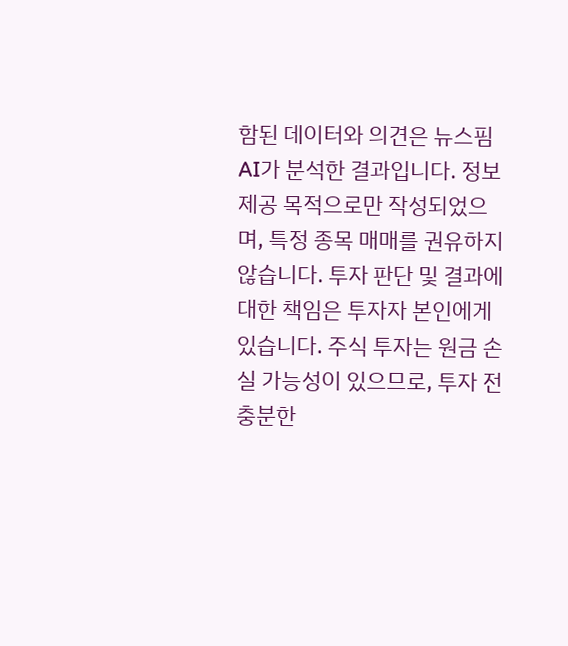함된 데이터와 의견은 뉴스핌 AI가 분석한 결과입니다. 정보 제공 목적으로만 작성되었으며, 특정 종목 매매를 권유하지 않습니다. 투자 판단 및 결과에 대한 책임은 투자자 본인에게 있습니다. 주식 투자는 원금 손실 가능성이 있으므로, 투자 전 충분한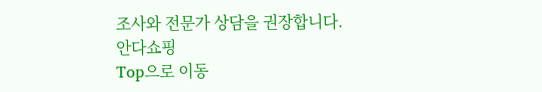조사와 전문가 상담을 권장합니다.
안다쇼핑
Top으로 이동